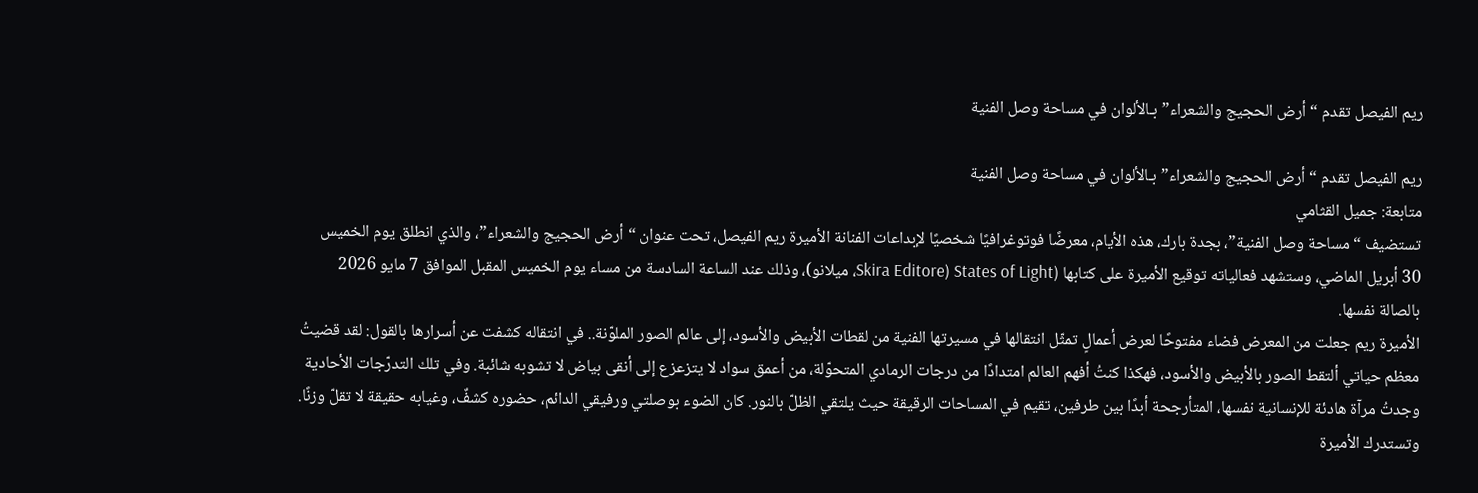ريم الفيصل تقدم “أرض الحجيج والشعراء” بـالألوان في مساحة وصل الفنية

ريم الفيصل تقدم “أرض الحجيج والشعراء” بـالألوان في مساحة وصل الفنية
متابعة: جميل القثامي
تستضيف “مساحة وصل الفنية”، بجدة بارك، هذه الأيام، معرضًا فوتوغرافيًا شخصيًا لإبداعات الفنانة الأميرة ريم الفيصل، تحت عنوان “أرض الحجيج والشعراء”، والذي انطلق يوم الخميس 30 أبريل الماضي، وستشهد فعالياته توقيع الأميرة على كتابها (States of Light (Skira Editore، ميلانو)، وذلك عند الساعة السادسة من مساء يوم الخميس المقبل الموافق 7 مايو 2026 بالصالة نفسها.
الأميرة ريم جعلت من المعرض فضاء مفتوحًا لعرض أعمالٍ تمثّل انتقالها في مسيرتها الفنية من لقطات الأبيض والأسود، إلى عالم الصور الملوّنة.. في انتقاله كشفت عن أسرارها بالقول: لقد قضيتُ معظم حياتي ألتقط الصور بالأبيض والأسود، فهكذا كنتُ أفهم العالم امتدادًا من درجات الرمادي المتحوّلة، من أعمق سواد لا يتزعزع إلى أنقى بياض لا تشوبه شائبة. وفي تلك التدرّجات الأحادية وجدتُ مرآة هادئة للإنسانية نفسها، المتأرجحة أبدًا بين طرفين، تقيم في المساحات الرقيقة حيث يلتقي الظلّ بالنور. كان الضوء بوصلتي ورفيقي الدائم، حضوره كشفٌ، وغيابه حقيقة لا تقلّ وزنًا.
وتستدرك الأميرة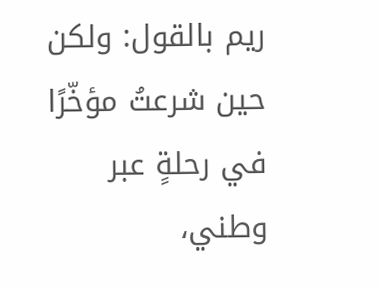ريم بالقول: ولكن حين شرعتُ مؤخّرًا في رحلةٍ عبر وطني،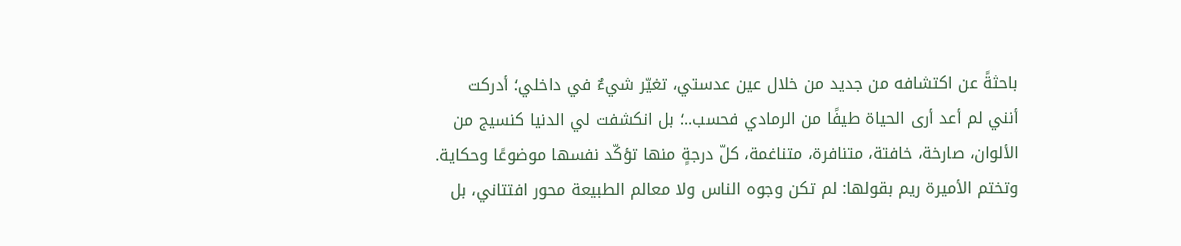باحثةً عن اكتشافه من جديد من خلال عين عدستي، تغيّر شيءٌ في داخلي؛ أدركت أنني لم أعد أرى الحياة طيفًا من الرمادي فحسب..؛ بل انكشفت لي الدنيا كنسيج من الألوان، صارخة، خافتة، متنافرة، متناغمة، كلّ درجةٍ منها تؤكّد نفسها موضوعًا وحكاية.
وتختم الأميرة ريم بقولها: لم تكن وجوه الناس ولا معالم الطبيعة محور افتتاني، بل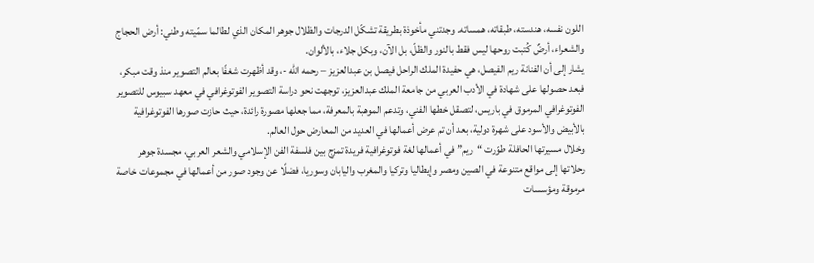اللون نفسه، هندسته، طبقاته، همساته. وجدتني مأخوذة بطريقة تشكّل الدرجات والظلال جوهر المكان الذي لطالما سمّيته وطني: أرض الحجاج والشعراء، أرضٌ كُتبت روحها ليس فقط بالنور والظلّ، بل الآن، وبكل جلاء، بالألوان.
يشار إلى أن الفنانة ريم الفيصل، هي حفيدة الملك الراحل فيصل بن عبدالعزيز – رحمه الله -، وقد أظهرت شغفًا بعالم التصوير منذ وقت مبكر، فبعد حصولها على شهادة في الأدب العربي من جامعة الملك عبدالعزيز، توجهت نحو دراسة التصوير الفوتوغرافي في معهد سبيوس للتصوير الفوتوغرافي المرموق في باريس، لتصقل خطها الفني، وتدعم الموهبة بالمعرفة، مما جعلها مصورة رائدة، حيث حازت صورها الفوتوغرافية بالأبيض والأسود على شهرة دولية، بعد أن تم عرض أعمالها في العديد من المعارض حول العالم.
وخلال مسيرتها الحافلة طوّرت “ريم” في أعمالها لغة فوتوغرافية فريدة تمزج بين فلسفة الفن الإسلامي والشعر العربي، مجسدة جوهر رحلاتها إلى مواقع متنوعة في الصين ومصر وإيطاليا وتركيا والمغرب واليابان وسوريا، فضلًا عن وجود صور من أعمالها في مجموعات خاصة مرموقة ومؤسسات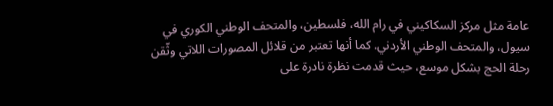عامة مثل مركز السكاكيني في رام الله، فلسطين، والمتحف الوطني الكوري في سيول، والمتحف الوطني الأردني. كما أنها تعتبر من قلائل المصورات اللاتي وثّقن رحلة الحج بشكل موسع، حيث قدمت نظرة نادرة على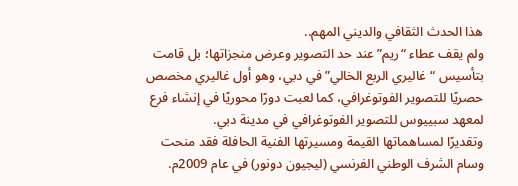هذا الحدث الثقافي والديني المهم..
ولم يقف عطاء “ريم” عند حد التصوير وعرض منجزاتها؛ بل قامت بتأسيس “غاليري الربع الخالي” في دبي، وهو أول غاليري مخصص حصريًا للتصوير الفوتوغرافي، كما لعبت دورًا محوريًا في إنشاء فرع لمعهد سبييوس للتصوير الفوتوغرافي في مدينة دبي.
وتقديرًا لمساهماتها القيمة ومسيرتها الفنية الحافلة فقد منحت وسام الشرف الوطني الفرنسي (ليجيون دونور) في عام 2009م.